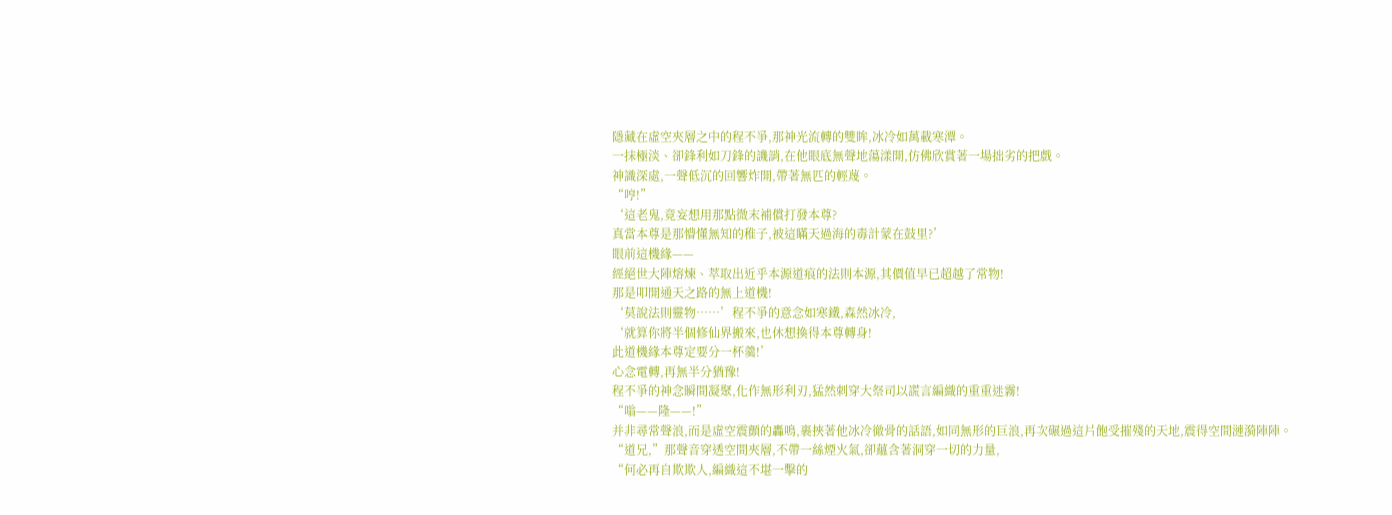隱藏在虛空夾層之中的程不爭,那神光流轉的雙眸,冰冷如萬載寒潭。
一抹極淡、卻鋒利如刀鋒的譏誚,在他眼底無聲地蕩漾開,仿佛欣賞著一場拙劣的把戲。
神識深處,一聲低沉的回響炸開,帶著無匹的輕蔑。
“哼!”
‘這老鬼,竟妄想用那點微末補償打發本尊?
真當本尊是那懵懂無知的稚子,被這瞞天過海的毒計蒙在鼓里?’
眼前這機緣——
經絕世大陣熔煉、萃取出近乎本源道痕的法則本源,其價值早已超越了常物!
那是叩開通天之路的無上道機!
‘莫說法則靈物……’程不爭的意念如寒鐵,森然冰冷,
‘就算你將半個修仙界搬來,也休想換得本尊轉身!
此道機緣本尊定要分一杯羹!’
心念電轉,再無半分猶豫!
程不爭的神念瞬間凝聚,化作無形利刃,猛然刺穿大祭司以謊言編織的重重迷霧!
“嗡——隆——!”
并非尋常聲浪,而是虛空震顫的轟鳴,裹挾著他冰冷徹骨的話語,如同無形的巨浪,再次碾過這片飽受摧殘的天地,震得空間漣漪陣陣。
“道兄,”那聲音穿透空間夾層,不帶一絲煙火氣,卻蘊含著洞穿一切的力量,
“何必再自欺欺人,編織這不堪一擊的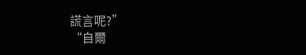謊言呢?”
“自爾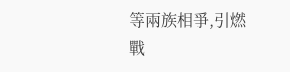等兩族相爭,引燃戰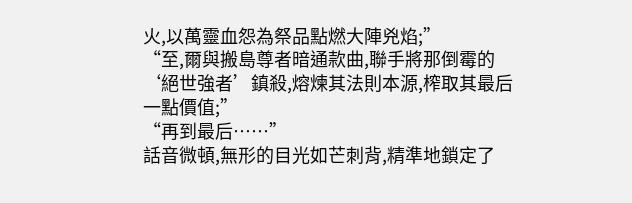火,以萬靈血怨為祭品點燃大陣兇焰;”
“至,爾與搬島尊者暗通款曲,聯手將那倒霉的‘絕世強者’鎮殺,熔煉其法則本源,榨取其最后一點價值;”
“再到最后……”
話音微頓,無形的目光如芒刺背,精準地鎖定了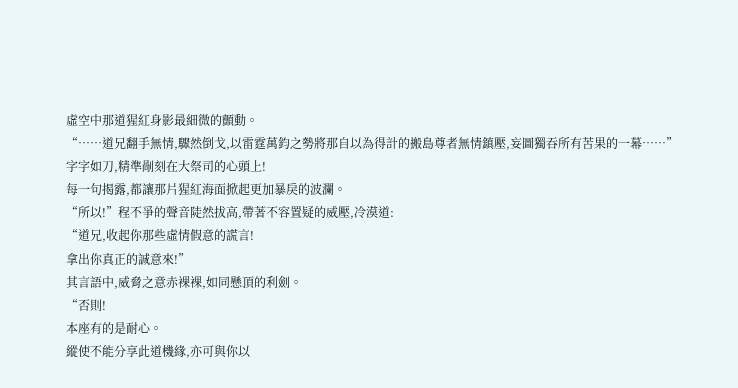虛空中那道猩紅身影最細微的顫動。
“……道兄翻手無情,驟然倒戈,以雷霆萬鈞之勢將那自以為得計的搬島尊者無情鎮壓,妄圖獨吞所有苦果的一幕……”
字字如刀,精準剮刻在大祭司的心頭上!
每一句揭露,都讓那片猩紅海面掀起更加暴戾的波瀾。
“所以!”程不爭的聲音陡然拔高,帶著不容置疑的威壓,冷漠道:
“道兄,收起你那些虛情假意的謊言!
拿出你真正的誠意來!”
其言語中,威脅之意赤裸裸,如同懸頂的利劍。
“否則!
本座有的是耐心。
縱使不能分享此道機緣,亦可與你以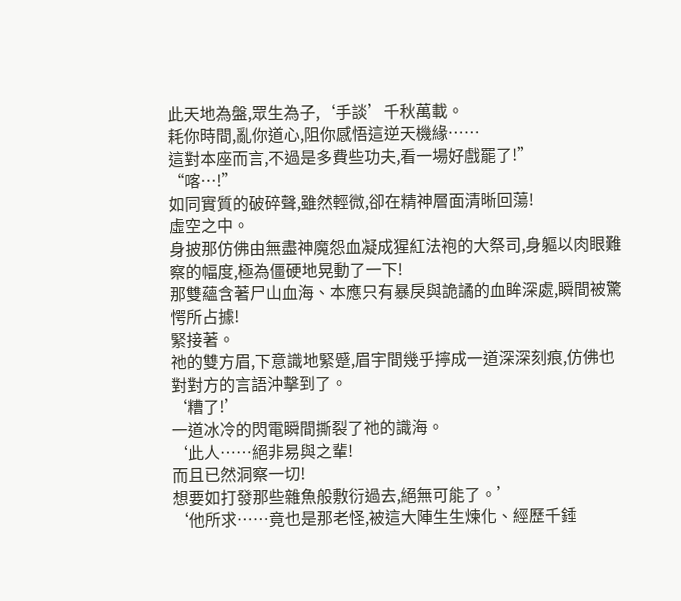此天地為盤,眾生為子,‘手談’千秋萬載。
耗你時間,亂你道心,阻你感悟這逆天機緣……
這對本座而言,不過是多費些功夫,看一場好戲罷了!”
“喀…!”
如同實質的破碎聲,雖然輕微,卻在精神層面清晰回蕩!
虛空之中。
身披那仿佛由無盡神魔怨血凝成猩紅法袍的大祭司,身軀以肉眼難察的幅度,極為僵硬地晃動了一下!
那雙蘊含著尸山血海、本應只有暴戾與詭譎的血眸深處,瞬間被驚愕所占據!
緊接著。
祂的雙方眉,下意識地緊蹙,眉宇間幾乎擰成一道深深刻痕,仿佛也對對方的言語沖擊到了。
‘糟了!’
一道冰冷的閃電瞬間撕裂了祂的識海。
‘此人……絕非易與之輩!
而且已然洞察一切!
想要如打發那些雜魚般敷衍過去,絕無可能了。’
‘他所求……竟也是那老怪,被這大陣生生煉化、經歷千錘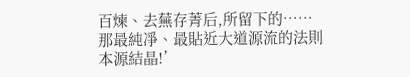百煉、去蕪存菁后,所留下的……
那最純凈、最貼近大道源流的法則本源結晶!’